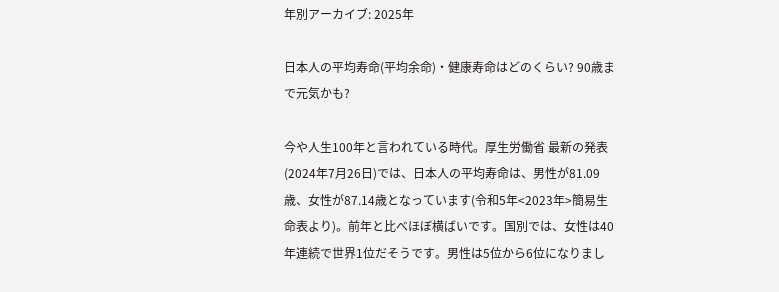年別アーカイブ: 2025年

日本人の平均寿命(平均余命)・健康寿命はどのくらい? 90歳まで元気かも?

今や人生100年と言われている時代。厚生労働省 最新の発表(2024年7月26日)では、日本人の平均寿命は、男性が81.09歳、女性が87.14歳となっています(令和5年<2023年>簡易生命表より)。前年と比べほぼ横ばいです。国別では、女性は40年連続で世界1位だそうです。男性は5位から6位になりまし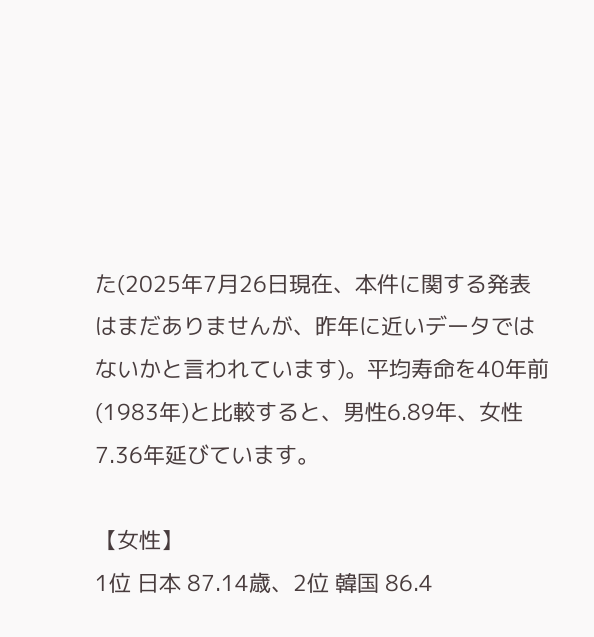た(2025年7月26日現在、本件に関する発表はまだありませんが、昨年に近いデータではないかと言われています)。平均寿命を40年前(1983年)と比較すると、男性6.89年、女性7.36年延びています。

【女性】
1位 日本 87.14歳、2位 韓国 86.4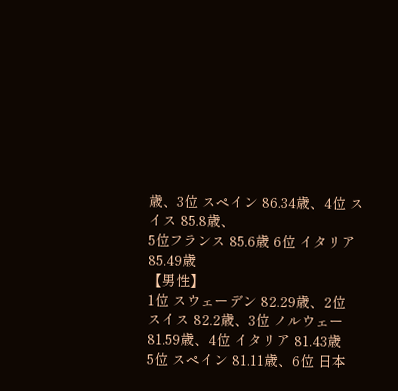歳、3位 スペイン 86.34歳、4位 スイス 85.8歳、
5位フランス 85.6歳 6位 イタリア 85.49歳
【男性】
1位 スウェーデン 82.29歳、2位 スイス 82.2歳、3位 ノルウェー 81.59歳、4位 イタリア 81.43歳
5位 スペイン 81.11歳、6位 日本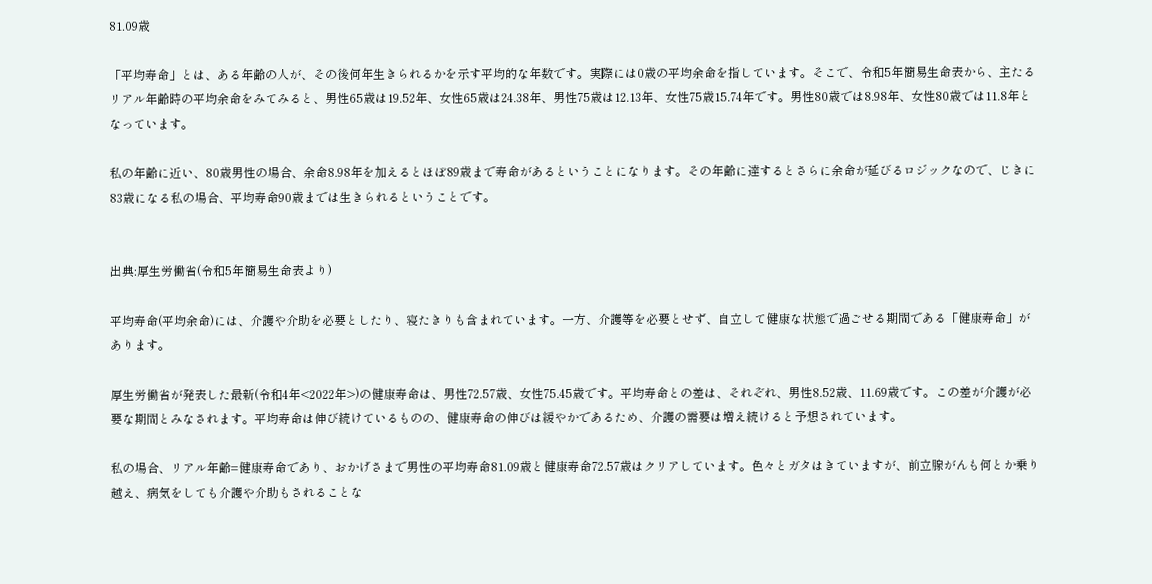81.09歳

「平均寿命」とは、ある年齢の人が、その後何年生きられるかを示す平均的な年数です。実際には0歳の平均余命を指しています。そこで、令和5年簡易生命表から、主たるリアル年齢時の平均余命をみてみると、男性65歳は19.52年、女性65歳は24.38年、男性75歳は12.13年、女性75歳15.74年です。男性80歳では8.98年、女性80歳では11.8年となっています。

私の年齢に近い、80歳男性の場合、余命8.98年を加えるとほぼ89歳まで寿命があるということになります。その年齢に達するとさらに余命が延びるロジックなので、じきに83歳になる私の場合、平均寿命90歳までは生きられるということです。


出典:厚生労働省(令和5年簡易生命表より)

平均寿命(平均余命)には、介護や介助を必要としたり、寝たきりも含まれています。一方、介護等を必要とせず、自立して健康な状態で過ごせる期間である「健康寿命」があります。

厚生労働省が発表した最新(令和4年<2022年>)の健康寿命は、男性72.57歳、女性75.45歳です。平均寿命との差は、それぞれ、男性8.52歳、11.69歳です。この差が介護が必要な期間とみなされます。平均寿命は伸び続けているものの、健康寿命の伸びは緩やかであるため、介護の需要は増え続けると予想されています。

私の場合、リアル年齢=健康寿命であり、おかげさまで男性の平均寿命81.09歳と健康寿命72.57歳はクリアしています。色々とガタはきていますが、前立腺がんも何とか乗り越え、病気をしても介護や介助もされることな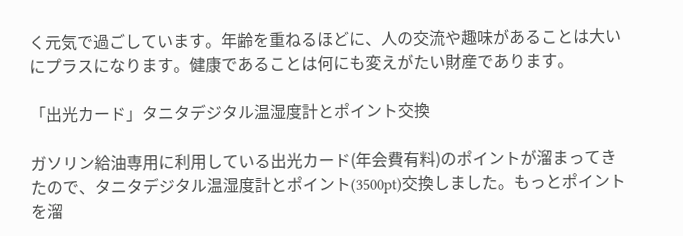く元気で過ごしています。年齢を重ねるほどに、人の交流や趣味があることは大いにプラスになります。健康であることは何にも変えがたい財産であります。

「出光カード」タニタデジタル温湿度計とポイント交換

ガソリン給油専用に利用している出光カード(年会費有料)のポイントが溜まってきたので、タニタデジタル温湿度計とポイント(3500pt)交換しました。もっとポイントを溜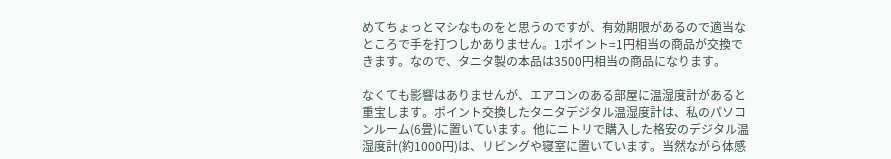めてちょっとマシなものをと思うのですが、有効期限があるので適当なところで手を打つしかありません。1ポイント=1円相当の商品が交換できます。なので、タニタ製の本品は3500円相当の商品になります。

なくても影響はありませんが、エアコンのある部屋に温湿度計があると重宝します。ポイント交換したタニタデジタル温湿度計は、私のパソコンルーム(6畳)に置いています。他にニトリで購入した格安のデジタル温湿度計(約1000円)は、リビングや寝室に置いています。当然ながら体感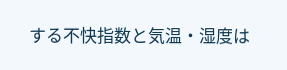する不快指数と気温・湿度は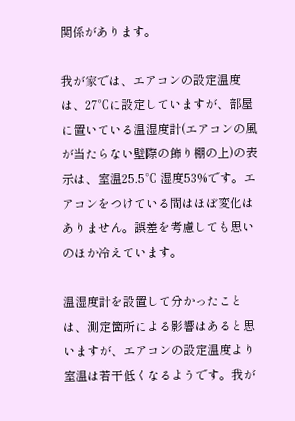関係があります。

我が家では、エアコンの設定温度は、27℃に設定していますが、部屋に置いている温湿度計(エアコンの風が当たらない壁際の飾り棚の上)の表示は、室温25.5℃ 湿度53%です。エアコンをつけている間はほぼ変化はありません。誤差を考慮しても思いのほか冷えています。

温湿度計を設置して分かったことは、測定箇所による影響はあると思いますが、エアコンの設定温度より室温は若干低くなるようです。我が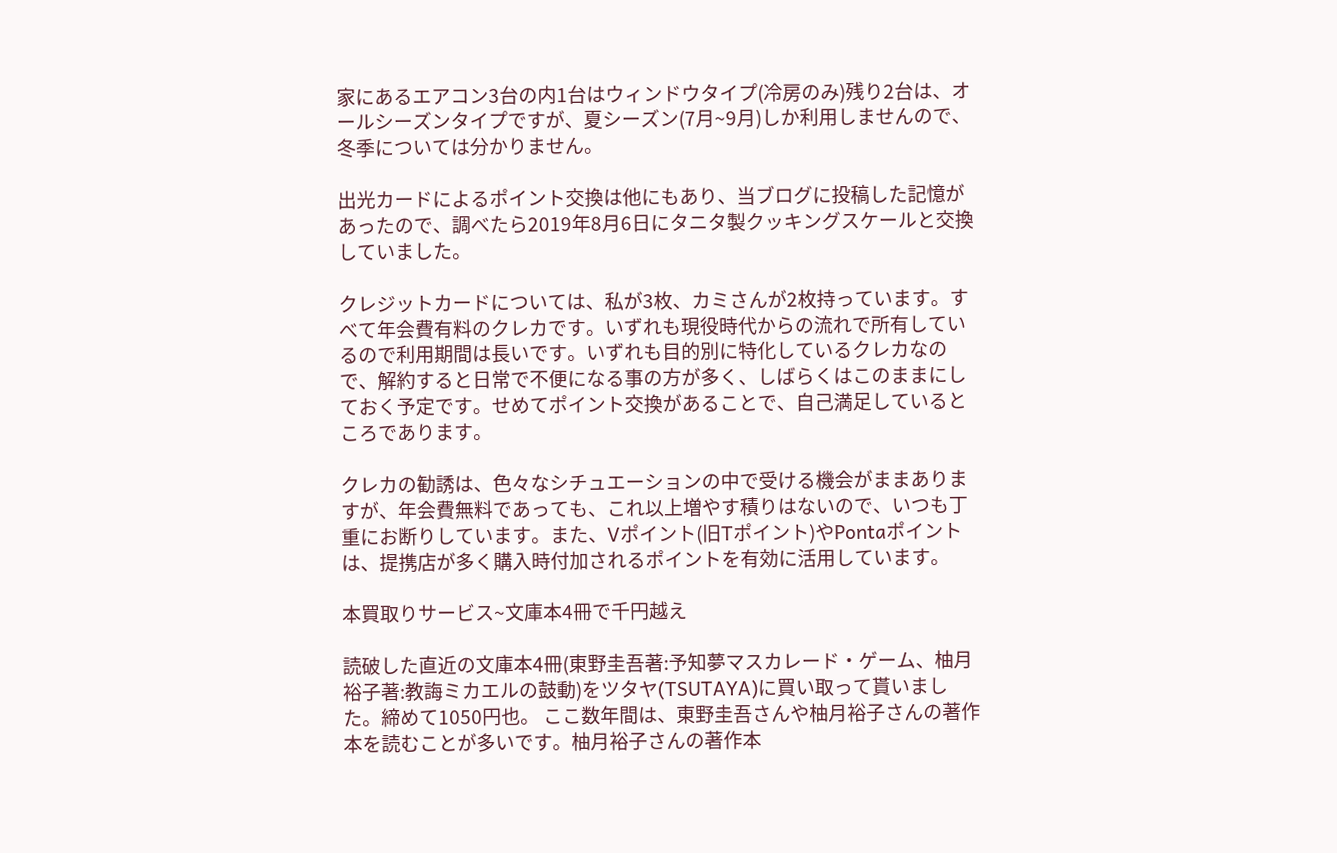家にあるエアコン3台の内1台はウィンドウタイプ(冷房のみ)残り2台は、オールシーズンタイプですが、夏シーズン(7月~9月)しか利用しませんので、冬季については分かりません。

出光カードによるポイント交換は他にもあり、当ブログに投稿した記憶があったので、調べたら2019年8月6日にタニタ製クッキングスケールと交換していました。

クレジットカードについては、私が3枚、カミさんが2枚持っています。すべて年会費有料のクレカです。いずれも現役時代からの流れで所有しているので利用期間は長いです。いずれも目的別に特化しているクレカなので、解約すると日常で不便になる事の方が多く、しばらくはこのままにしておく予定です。せめてポイント交換があることで、自己満足しているところであります。

クレカの勧誘は、色々なシチュエーションの中で受ける機会がままありますが、年会費無料であっても、これ以上増やす積りはないので、いつも丁重にお断りしています。また、Vポイント(旧Tポイント)やPontaポイントは、提携店が多く購入時付加されるポイントを有効に活用しています。

本買取りサービス~文庫本4冊で千円越え

読破した直近の文庫本4冊(東野圭吾著:予知夢マスカレード・ゲーム、柚月裕子著:教誨ミカエルの鼓動)をツタヤ(TSUTAYA)に買い取って貰いました。締めて1050円也。 ここ数年間は、東野圭吾さんや柚月裕子さんの著作本を読むことが多いです。柚月裕子さんの著作本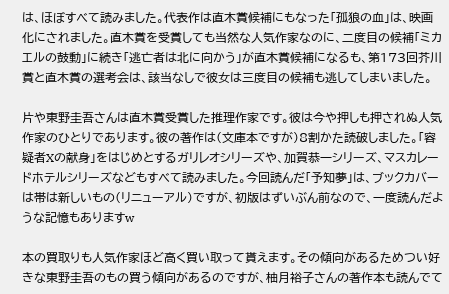は、ほぼすべて読みました。代表作は直木賞候補にもなった「孤狼の血」は、映画化にされました。直木賞を受賞しても当然な人気作家なのに、二度目の候補「ミカエルの鼓動」に続き「逃亡者は北に向かう」が直木賞候補になるも、第173回芥川賞と直木賞の選考会は、該当なしで彼女は三度目の候補も逃してしまいました。

片や東野圭吾さんは直木賞受賞した推理作家です。彼は今や押しも押されぬ人気作家のひとりであります。彼の著作は(文庫本ですが)8割かた読破しました。「容疑者Xの献身」をはじめとするガリレオシリーズや、加賀恭一シリーズ、マスカレードホテルシリーズなどもすべて読みました。今回読んだ「予知夢」は、ブックカバーは帯は新しいもの(リニューアル)ですが、初版はずいぶん前なので、一度読んだような記憶もありますw

本の買取りも人気作家ほど高く買い取って貰えます。その傾向があるためつい好きな東野圭吾のもの買う傾向があるのですが、柚月裕子さんの著作本も読んでて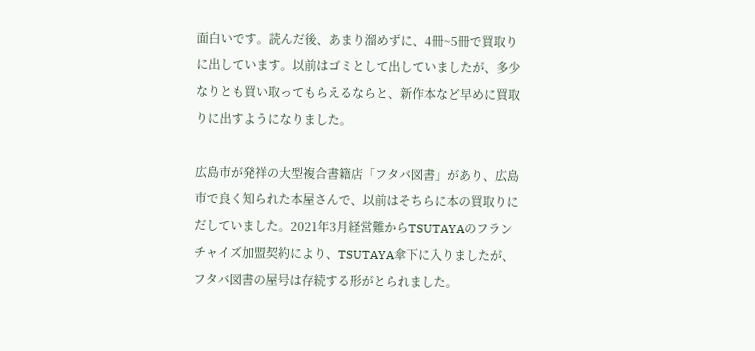面白いです。読んだ後、あまり溜めずに、4冊~5冊で買取りに出しています。以前はゴミとして出していましたが、多少なりとも買い取ってもらえるならと、新作本など早めに買取りに出すようになりました。

広島市が発祥の大型複合書籍店「フタバ図書」があり、広島市で良く知られた本屋さんで、以前はそちらに本の買取りにだしていました。2021年3月経営難からTSUTAYAのフランチャイズ加盟契約により、TSUTAYA傘下に入りましたが、フタバ図書の屋号は存続する形がとられました。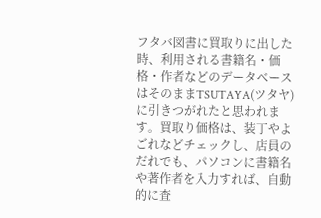フタバ図書に買取りに出した時、利用される書籍名・価格・作者などのデータベースはそのままTSUTAYA(ツタヤ)に引きつがれたと思われます。買取り価格は、装丁やよごれなどチェックし、店員のだれでも、パソコンに書籍名や著作者を入力すれば、自動的に査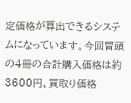定価格が算出できるシステムになっています。今回冒頭の4冊の合計購入価格は約3600円、買取り価格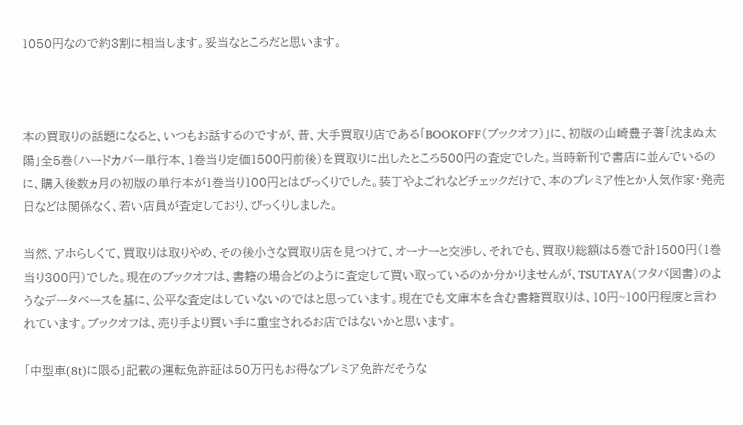1050円なので約3割に相当します。妥当なところだと思います。



本の買取りの話題になると、いつもお話するのですが、昔、大手買取り店である「BOOKOFF(ブックオフ)」に、初版の山崎豊子著「沈まぬ太陽」全5巻(ハードカバー単行本、1巻当り定価1500円前後)を買取りに出したところ500円の査定でした。当時新刊で書店に並んでいるのに、購入後数ヵ月の初版の単行本が1巻当り100円とはびっくりでした。装丁やよごれなどチェックだけで、本のプレミア性とか人気作家・発売日などは関係なく、若い店員が査定しており、びっくりしました。

当然、アホらしくて、買取りは取りやめ、その後小さな買取り店を見つけて、オーナーと交渉し、それでも、買取り総額は5巻で計1500円(1巻当り300円)でした。現在のブックオフは、書籍の場合どのように査定して買い取っているのか分かりませんが、TSUTAYA(フタバ図書)のようなデータベースを基に、公平な査定はしていないのではと思っています。現在でも文庫本を含む書籍買取りは、10円~100円程度と言われています。ブックオフは、売り手より買い手に重宝されるお店ではないかと思います。

「中型車(8t)に限る」記載の運転免許証は50万円もお得なプレミア免許だそうな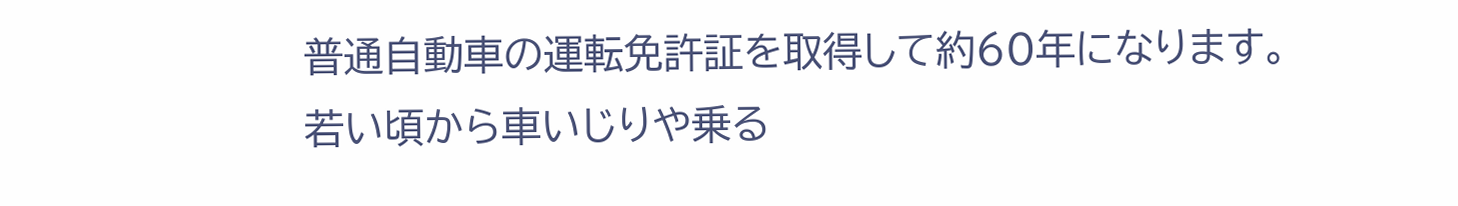普通自動車の運転免許証を取得して約60年になります。若い頃から車いじりや乗る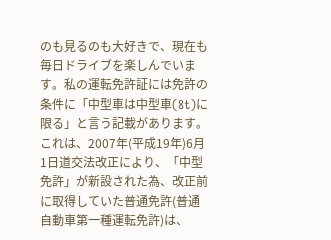のも見るのも大好きで、現在も毎日ドライブを楽しんでいます。私の運転免許証には免許の条件に「中型車は中型車(8t)に限る」と言う記載があります。これは、2007年(平成19年)6月1日道交法改正により、「中型免許」が新設された為、改正前に取得していた普通免許(普通自動車第一種運転免許)は、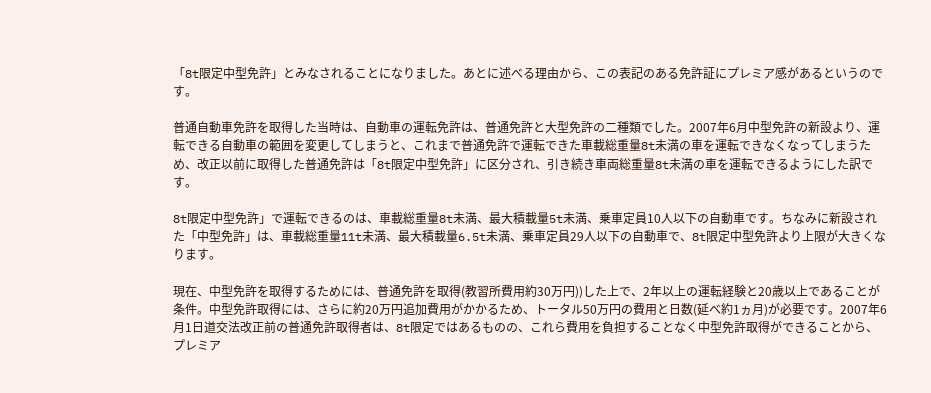「8t限定中型免許」とみなされることになりました。あとに述べる理由から、この表記のある免許証にプレミア感があるというのです。

普通自動車免許を取得した当時は、自動車の運転免許は、普通免許と大型免許の二種類でした。2007年6月中型免許の新設より、運転できる自動車の範囲を変更してしまうと、これまで普通免許で運転できた車載総重量8t未満の車を運転できなくなってしまうため、改正以前に取得した普通免許は「8t限定中型免許」に区分され、引き続き車両総重量8t未満の車を運転できるようにした訳です。

8t限定中型免許」で運転できるのは、車載総重量8t未満、最大積載量5t未満、乗車定員10人以下の自動車です。ちなみに新設された「中型免許」は、車載総重量11t未満、最大積載量6.5t未満、乗車定員29人以下の自動車で、8t限定中型免許より上限が大きくなります。

現在、中型免許を取得するためには、普通免許を取得(教習所費用約30万円))した上で、2年以上の運転経験と20歳以上であることが条件。中型免許取得には、さらに約20万円追加費用がかかるため、トータル50万円の費用と日数(延べ約1ヵ月)が必要です。2007年6月1日道交法改正前の普通免許取得者は、8t限定ではあるものの、これら費用を負担することなく中型免許取得ができることから、プレミア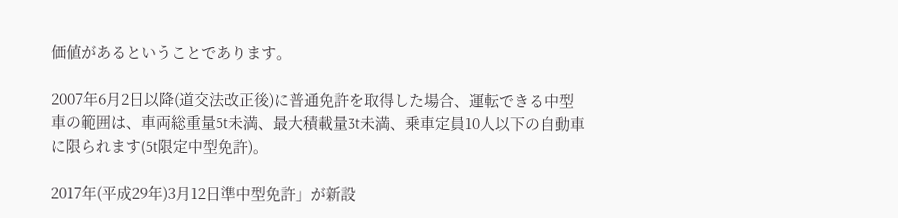価値があるということであります。

2007年6月2日以降(道交法改正後)に普通免許を取得した場合、運転できる中型車の範囲は、車両総重量5t未満、最大積載量3t未満、乗車定員10人以下の自動車に限られます(5t限定中型免許)。

2017年(平成29年)3月12日準中型免許」が新設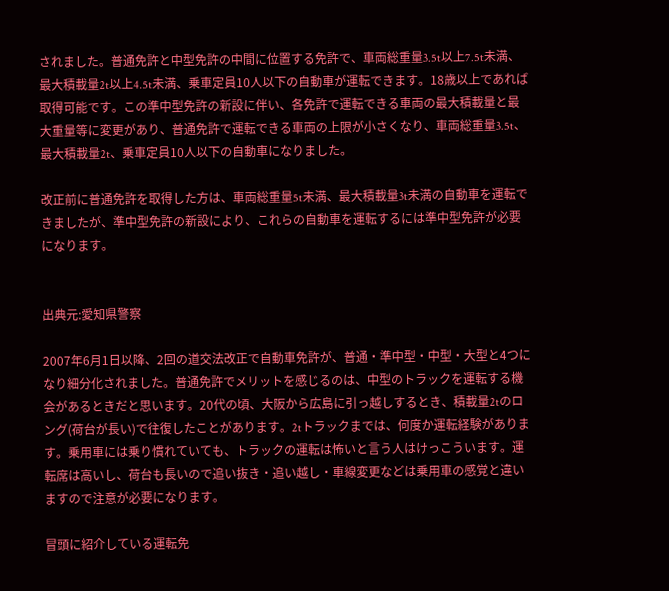されました。普通免許と中型免許の中間に位置する免許で、車両総重量3.5t以上7.5t未満、最大積載量2t以上4.5t未満、乗車定員10人以下の自動車が運転できます。18歳以上であれば取得可能です。この準中型免許の新設に伴い、各免許で運転できる車両の最大積載量と最大重量等に変更があり、普通免許で運転できる車両の上限が小さくなり、車両総重量3.5t、最大積載量2t、乗車定員10人以下の自動車になりました。

改正前に普通免許を取得した方は、車両総重量5t未満、最大積載量3t未満の自動車を運転できましたが、準中型免許の新設により、これらの自動車を運転するには準中型免許が必要になります。


出典元:愛知県警察

2007年6月1日以降、2回の道交法改正で自動車免許が、普通・準中型・中型・大型と4つになり細分化されました。普通免許でメリットを感じるのは、中型のトラックを運転する機会があるときだと思います。20代の頃、大阪から広島に引っ越しするとき、積載量2tのロング(荷台が長い)で往復したことがあります。2tトラックまでは、何度か運転経験があります。乗用車には乗り慣れていても、トラックの運転は怖いと言う人はけっこういます。運転席は高いし、荷台も長いので追い抜き・追い越し・車線変更などは乗用車の感覚と違いますので注意が必要になります。

冒頭に紹介している運転免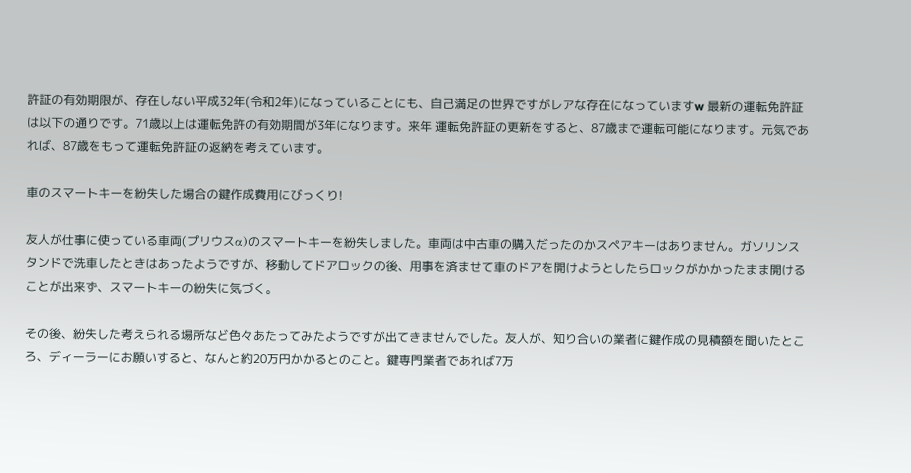許証の有効期限が、存在しない平成32年(令和2年)になっていることにも、自己満足の世界ですがレアな存在になっていますw 最新の運転免許証は以下の通りです。71歳以上は運転免許の有効期間が3年になります。来年 運転免許証の更新をすると、87歳まで運転可能になります。元気であれば、87歳をもって運転免許証の返納を考えています。

車のスマートキーを紛失した場合の鍵作成費用にびっくり!

友人が仕事に使っている車両(プリウスα)のスマートキーを紛失しました。車両は中古車の購入だったのかスペアキーはありません。ガソリンスタンドで洗車したときはあったようですが、移動してドアロックの後、用事を済ませて車のドアを開けようとしたらロックがかかったまま開けることが出来ず、スマートキーの紛失に気づく。

その後、紛失した考えられる場所など色々あたってみたようですが出てきませんでした。友人が、知り合いの業者に鍵作成の見積額を聞いたところ、ディーラーにお願いすると、なんと約20万円かかるとのこと。鍵専門業者であれば7万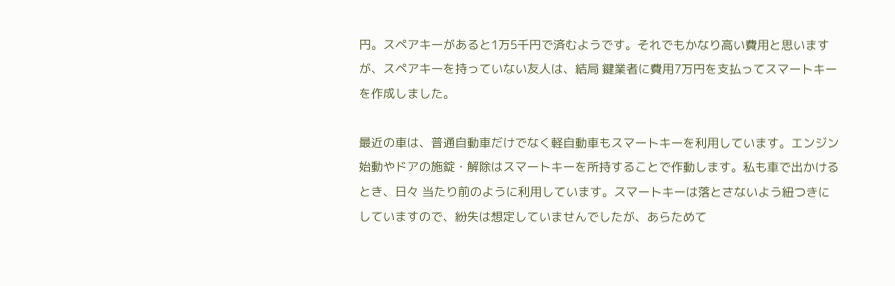円。スペアキーがあると1万5千円で済むようです。それでもかなり高い費用と思いますが、スペアキーを持っていない友人は、結局 鍵業者に費用7万円を支払ってスマートキーを作成しました。

最近の車は、普通自動車だけでなく軽自動車もスマートキーを利用しています。エンジン始動やドアの施錠・解除はスマートキーを所持することで作動します。私も車で出かけるとき、日々 当たり前のように利用しています。スマートキーは落とさないよう紐つきにしていますので、紛失は想定していませんでしたが、あらためて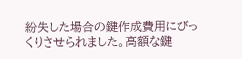紛失した場合の鍵作成費用にびっくりさせられました。高額な鍵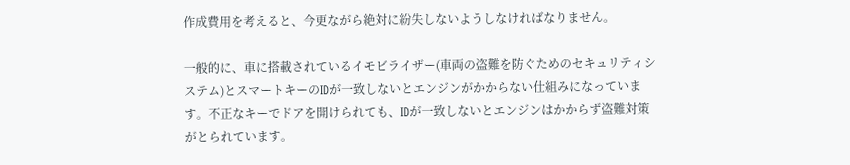作成費用を考えると、今更ながら絶対に紛失しないようしなければなりません。

一般的に、車に搭載されているイモビライザー(車両の盗難を防ぐためのセキュリティシステム)とスマートキーのIDが一致しないとエンジンがかからない仕組みになっています。不正なキーでドアを開けられても、IDが一致しないとエンジンはかからず盗難対策がとられています。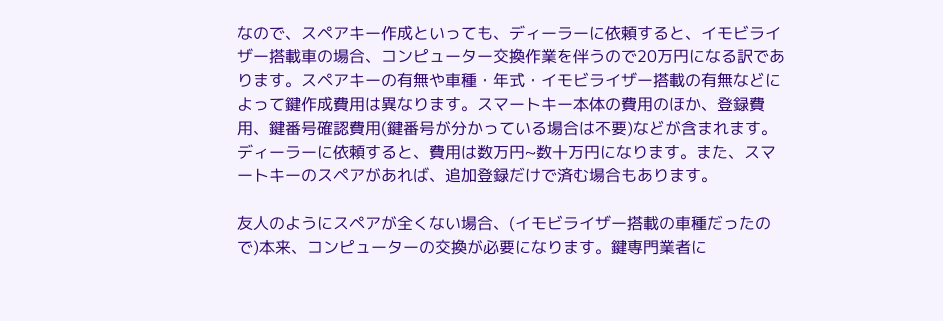なので、スペアキー作成といっても、ディーラーに依頼すると、イモビライザー搭載車の場合、コンピューター交換作業を伴うので20万円になる訳であります。スペアキーの有無や車種・年式・イモビライザー搭載の有無などによって鍵作成費用は異なります。スマートキー本体の費用のほか、登録費用、鍵番号確認費用(鍵番号が分かっている場合は不要)などが含まれます。ディーラーに依頼すると、費用は数万円~数十万円になります。また、スマートキーのスペアがあれば、追加登録だけで済む場合もあります。

友人のようにスペアが全くない場合、(イモビライザー搭載の車種だったので)本来、コンピューターの交換が必要になります。鍵専門業者に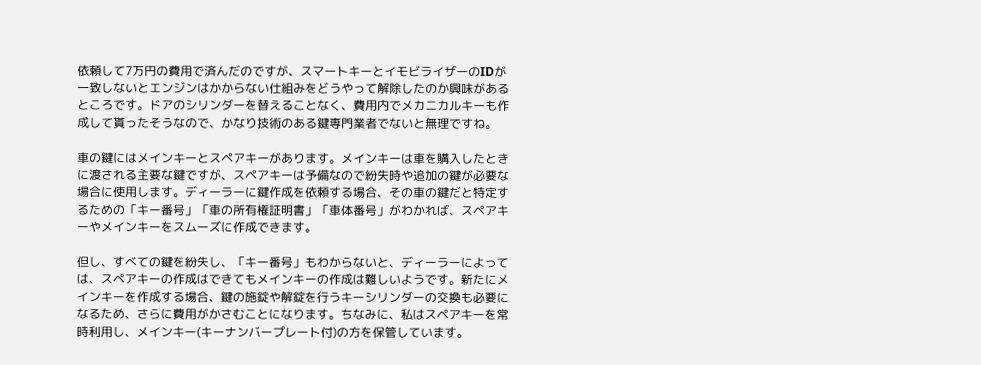依頼して7万円の費用で済んだのですが、スマートキーとイモビライザーのIDが一致しないとエンジンはかからない仕組みをどうやって解除したのか興味があるところです。ドアのシリンダーを替えることなく、費用内でメカニカルキーも作成して貰ったそうなので、かなり技術のある鍵専門業者でないと無理ですね。

車の鍵にはメインキーとスペアキーがあります。メインキーは車を購入したときに渡される主要な鍵ですが、スペアキーは予備なので紛失時や追加の鍵が必要な場合に使用します。ディーラーに鍵作成を依頼する場合、その車の鍵だと特定するための「キー番号」「車の所有権証明書」「車体番号」がわかれば、スペアキーやメインキーをスムーズに作成できます。

但し、すべての鍵を紛失し、「キー番号」もわからないと、ディーラーによっては、スペアキーの作成はできてもメインキーの作成は難しいようです。新たにメインキーを作成する場合、鍵の施錠や解錠を行うキーシリンダーの交換も必要になるため、さらに費用がかさむことになります。ちなみに、私はスペアキーを常時利用し、メインキー(キーナンバープレート付)の方を保管しています。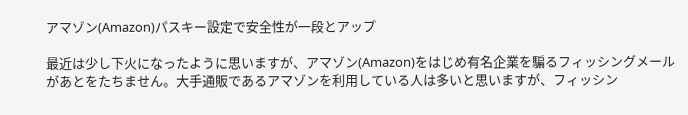アマゾン(Amazon)パスキー設定で安全性が一段とアップ

最近は少し下火になったように思いますが、アマゾン(Amazon)をはじめ有名企業を騙るフィッシングメールがあとをたちません。大手通販であるアマゾンを利用している人は多いと思いますが、フィッシン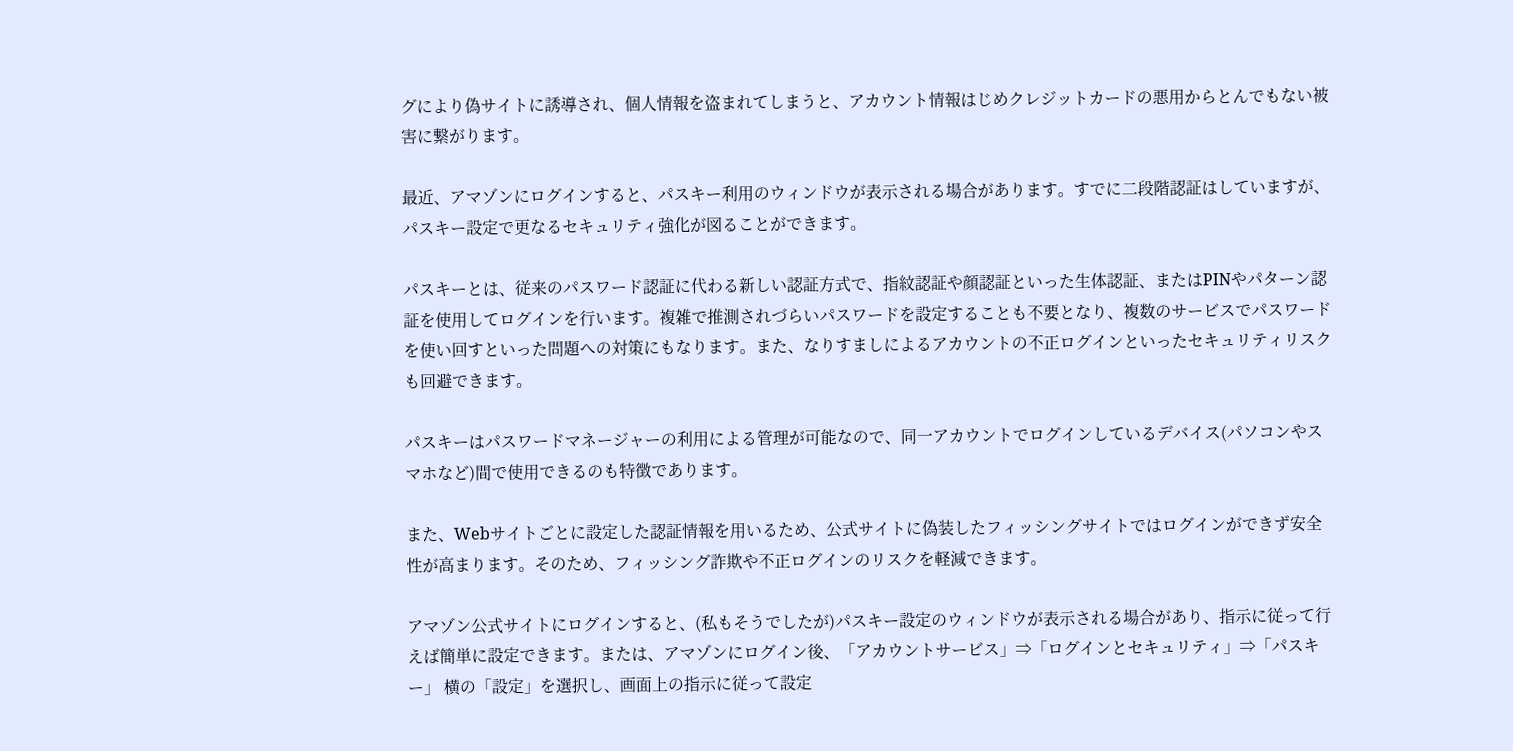グにより偽サイトに誘導され、個人情報を盗まれてしまうと、アカウント情報はじめクレジットカードの悪用からとんでもない被害に繋がります。

最近、アマゾンにログインすると、パスキー利用のウィンドウが表示される場合があります。すでに二段階認証はしていますが、パスキー設定で更なるセキュリティ強化が図ることができます。

パスキーとは、従来のパスワード認証に代わる新しい認証方式で、指紋認証や顔認証といった生体認証、またはPINやパターン認証を使用してログインを行います。複雑で推測されづらいパスワードを設定することも不要となり、複数のサービスでパスワードを使い回すといった問題への対策にもなります。また、なりすましによるアカウントの不正ログインといったセキュリティリスクも回避できます。

パスキーはパスワードマネージャーの利用による管理が可能なので、同一アカウントでログインしているデバイス(パソコンやスマホなど)間で使用できるのも特徴であります。

また、Webサイトごとに設定した認証情報を用いるため、公式サイトに偽装したフィッシングサイトではログインができず安全性が高まります。そのため、フィッシング詐欺や不正ログインのリスクを軽減できます。

アマゾン公式サイトにログインすると、(私もそうでしたが)パスキー設定のウィンドウが表示される場合があり、指示に従って行えば簡単に設定できます。または、アマゾンにログイン後、「アカウントサービス」⇒「ログインとセキュリティ」⇒「パスキー」 横の「設定」を選択し、画面上の指示に従って設定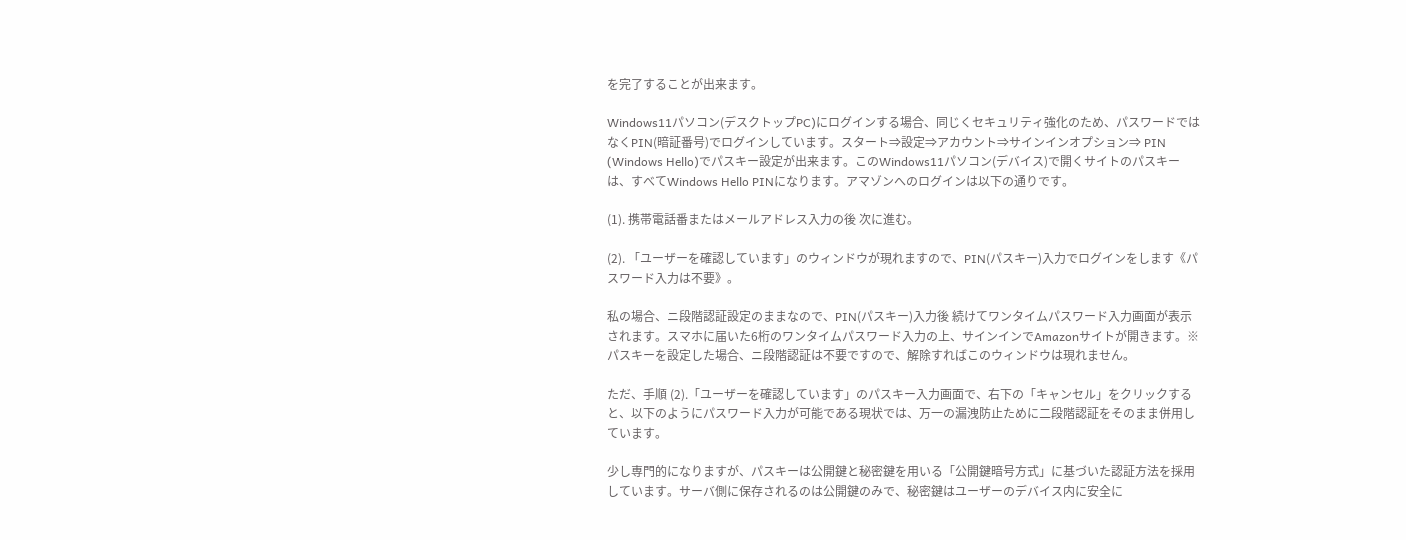を完了することが出来ます。

Windows11パソコン(デスクトップPC)にログインする場合、同じくセキュリティ強化のため、パスワードではなくPIN(暗証番号)でログインしています。スタート⇒設定⇒アカウント⇒サインインオプション⇒ PIN (Windows Hello)でパスキー設定が出来ます。このWindows11パソコン(デバイス)で開くサイトのパスキーは、すべてWindows Hello PINになります。アマゾンへのログインは以下の通りです。

(1). 携帯電話番またはメールアドレス入力の後 次に進む。

(2). 「ユーザーを確認しています」のウィンドウが現れますので、PIN(パスキー)入力でログインをします《パスワード入力は不要》。

私の場合、ニ段階認証設定のままなので、PIN(パスキー)入力後 続けてワンタイムパスワード入力画面が表示されます。スマホに届いた6桁のワンタイムパスワード入力の上、サインインでAmazonサイトが開きます。※パスキーを設定した場合、ニ段階認証は不要ですので、解除すればこのウィンドウは現れません。

ただ、手順 (2).「ユーザーを確認しています」のパスキー入力画面で、右下の「キャンセル」をクリックすると、以下のようにパスワード入力が可能である現状では、万一の漏洩防止ために二段階認証をそのまま併用しています。

少し専門的になりますが、パスキーは公開鍵と秘密鍵を用いる「公開鍵暗号方式」に基づいた認証方法を採用しています。サーバ側に保存されるのは公開鍵のみで、秘密鍵はユーザーのデバイス内に安全に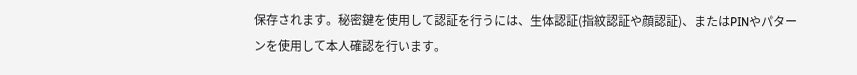保存されます。秘密鍵を使用して認証を行うには、生体認証(指紋認証や顔認証)、またはPINやパターンを使用して本人確認を行います。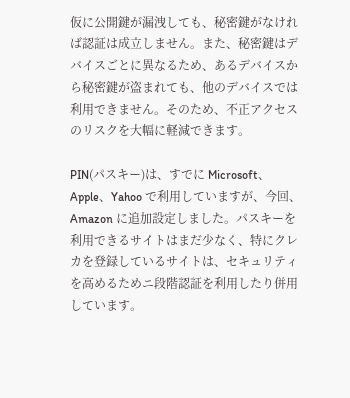仮に公開鍵が漏洩しても、秘密鍵がなければ認証は成立しません。また、秘密鍵はデバイスごとに異なるため、あるデバイスから秘密鍵が盗まれても、他のデバイスでは利用できません。そのため、不正アクセスのリスクを大幅に軽減できます。

PIN(パスキー)は、すでに Microsoft、Apple、Yahoo で利用していますが、今回、Amazon に追加設定しました。パスキーを利用できるサイトはまだ少なく、特にクレカを登録しているサイトは、セキュリティを高めるためニ段階認証を利用したり併用しています。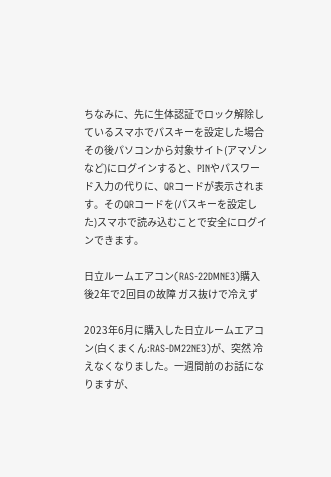ちなみに、先に生体認証でロック解除しているスマホでパスキーを設定した場合その後パソコンから対象サイト(アマゾンなど)にログインすると、PINやパスワード入力の代りに、QRコードが表示されます。そのQRコードを(パスキーを設定した)スマホで読み込むことで安全にログインできます。

日立ルームエアコン(RAS-22DMNE3)購入後2年で2回目の故障 ガス抜けで冷えず

2023年6月に購入した日立ルームエアコン(白くまくん:RAS-DM22NE3)が、突然 冷えなくなりました。一週間前のお話になりますが、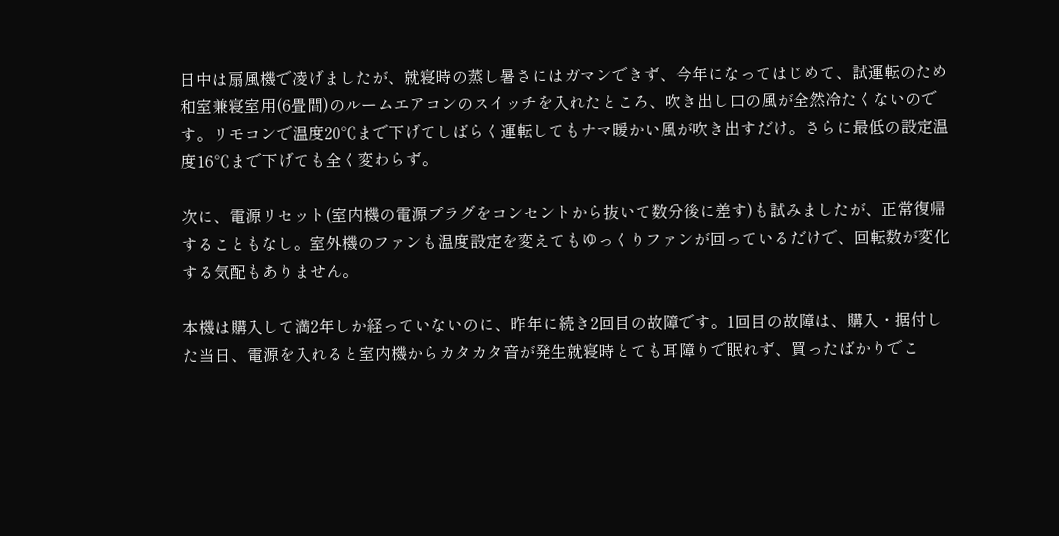日中は扇風機で凌げましたが、就寝時の蒸し暑さにはガマンできず、今年になってはじめて、試運転のため和室兼寝室用(6畳間)のルームエアコンのスイッチを入れたところ、吹き出し口の風が全然冷たくないのです。リモコンで温度20℃まで下げてしばらく運転してもナマ暖かい風が吹き出すだけ。さらに最低の設定温度16℃まで下げても全く変わらず。

次に、電源リセット(室内機の電源プラグをコンセントから抜いて数分後に差す)も試みましたが、正常復帰することもなし。室外機のファンも温度設定を変えてもゆっくりファンが回っているだけで、回転数が変化する気配もありません。

本機は購入して満2年しか経っていないのに、昨年に続き2回目の故障です。1回目の故障は、購入・据付した当日、電源を入れると室内機からカタカタ音が発生就寝時とても耳障りで眠れず、買ったばかりでこ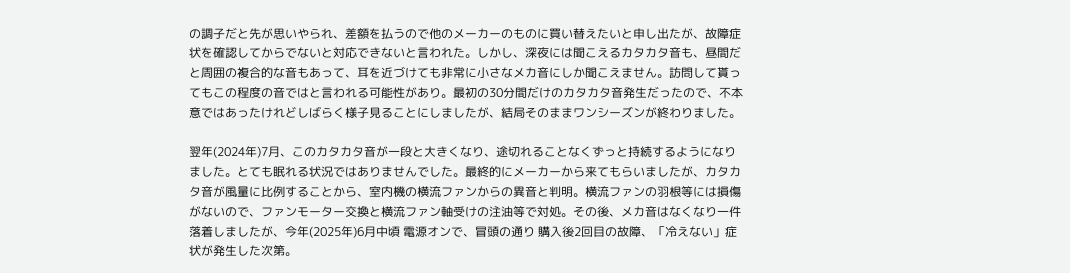の調子だと先が思いやられ、差額を払うので他のメーカーのものに買い替えたいと申し出たが、故障症状を確認してからでないと対応できないと言われた。しかし、深夜には聞こえるカタカタ音も、昼間だと周囲の複合的な音もあって、耳を近づけても非常に小さなメカ音にしか聞こえません。訪問して貰ってもこの程度の音ではと言われる可能性があり。最初の30分間だけのカタカタ音発生だったので、不本意ではあったけれどしばらく様子見ることにしましたが、結局そのままワンシーズンが終わりました。

翌年(2024年)7月、このカタカタ音が一段と大きくなり、途切れることなくずっと持続するようになりました。とても眠れる状況ではありませんでした。最終的にメーカーから来てもらいましたが、カタカタ音が風量に比例することから、室内機の横流ファンからの異音と判明。横流ファンの羽根等には損傷がないので、ファンモーター交換と横流ファン軸受けの注油等で対処。その後、メカ音はなくなり一件落着しましたが、今年(2025年)6月中頃 電源オンで、冒頭の通り 購入後2回目の故障、「冷えない」症状が発生した次第。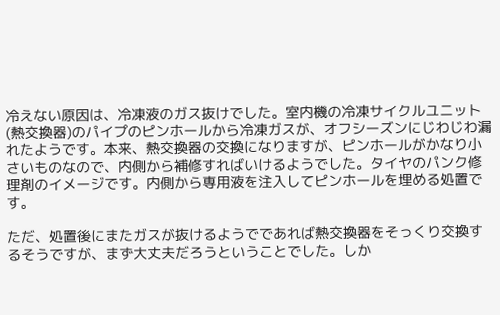冷えない原因は、冷凍液のガス抜けでした。室内機の冷凍サイクルユニット(熱交換器)のパイプのピンホールから冷凍ガスが、オフシーズンにじわじわ漏れたようです。本来、熱交換器の交換になりますが、ピンホールがかなり小さいものなので、内側から補修すればいけるようでした。タイヤのパンク修理剤のイメージです。内側から専用液を注入してピンホールを埋める処置です。

ただ、処置後にまたガスが抜けるようでであれば熱交換器をそっくり交換するそうですが、まず大丈夫だろうということでした。しか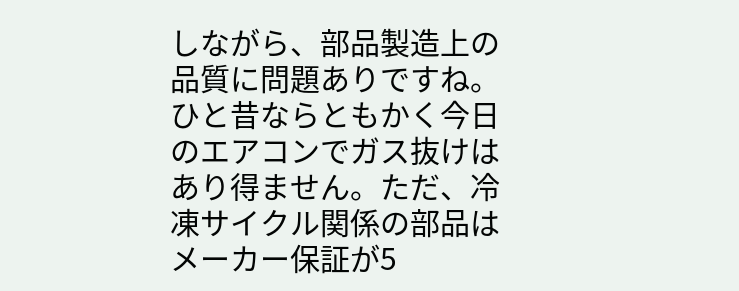しながら、部品製造上の品質に問題ありですね。ひと昔ならともかく今日のエアコンでガス抜けはあり得ません。ただ、冷凍サイクル関係の部品はメーカー保証が5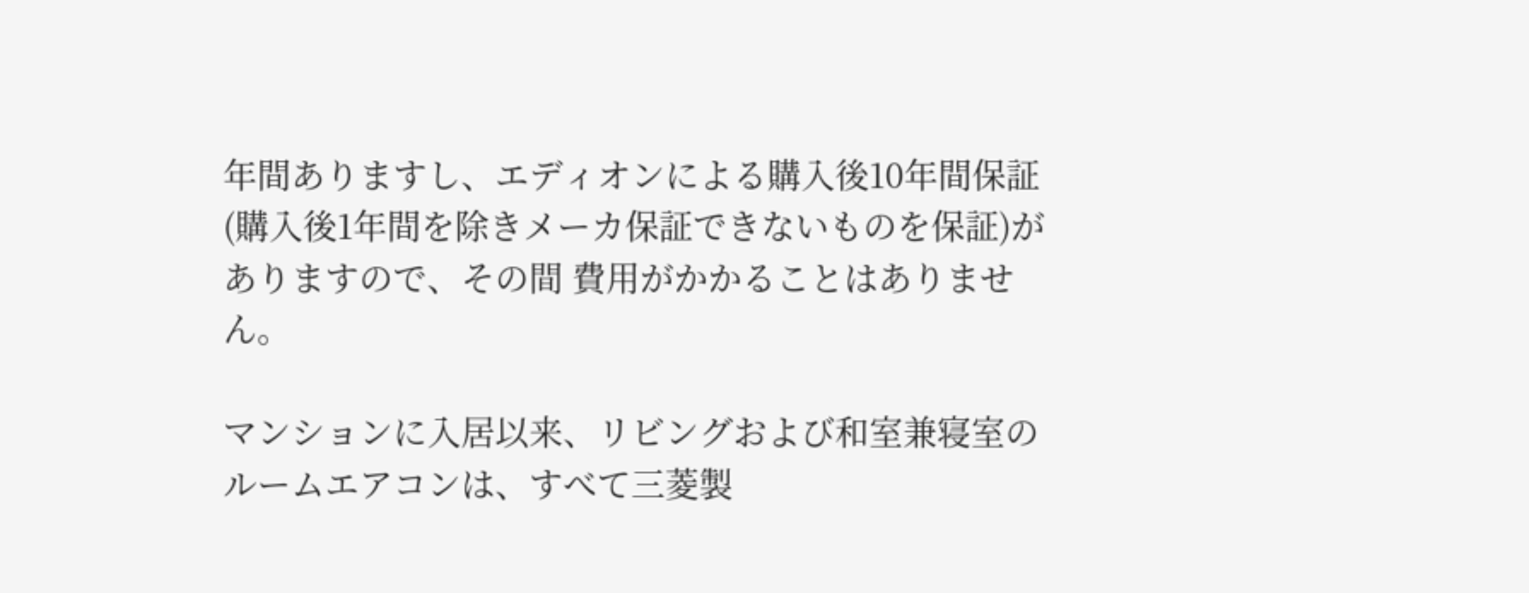年間ありますし、エディオンによる購入後10年間保証(購入後1年間を除きメーカ保証できないものを保証)がありますので、その間 費用がかかることはありません。

マンションに入居以来、リビングおよび和室兼寝室のルームエアコンは、すべて三菱製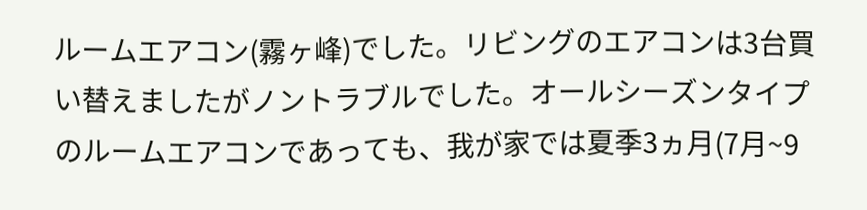ルームエアコン(霧ヶ峰)でした。リビングのエアコンは3台買い替えましたがノントラブルでした。オールシーズンタイプのルームエアコンであっても、我が家では夏季3ヵ月(7月~9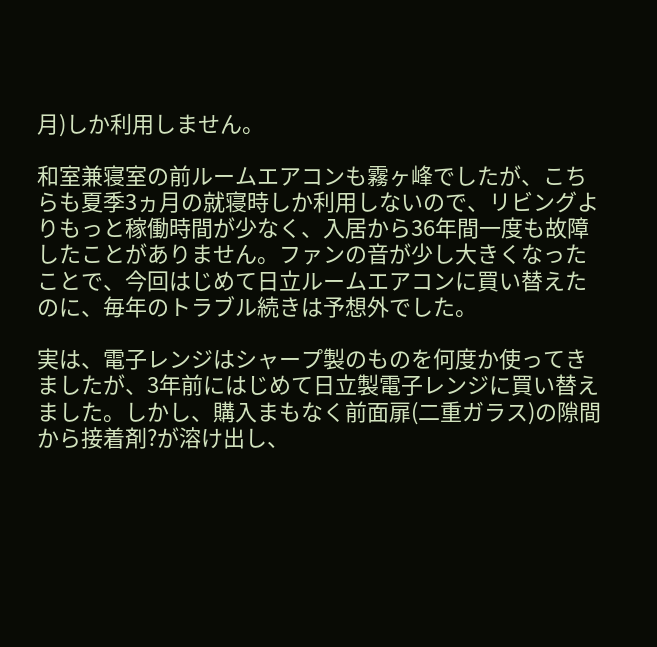月)しか利用しません。

和室兼寝室の前ルームエアコンも霧ヶ峰でしたが、こちらも夏季3ヵ月の就寝時しか利用しないので、リビングよりもっと稼働時間が少なく、入居から36年間一度も故障したことがありません。ファンの音が少し大きくなったことで、今回はじめて日立ルームエアコンに買い替えたのに、毎年のトラブル続きは予想外でした。

実は、電子レンジはシャープ製のものを何度か使ってきましたが、3年前にはじめて日立製電子レンジに買い替えました。しかし、購入まもなく前面扉(二重ガラス)の隙間から接着剤?が溶け出し、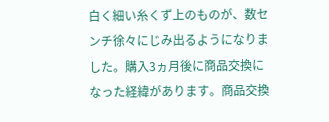白く細い糸くず上のものが、数センチ徐々にじみ出るようになりました。購入3ヵ月後に商品交換になった経緯があります。商品交換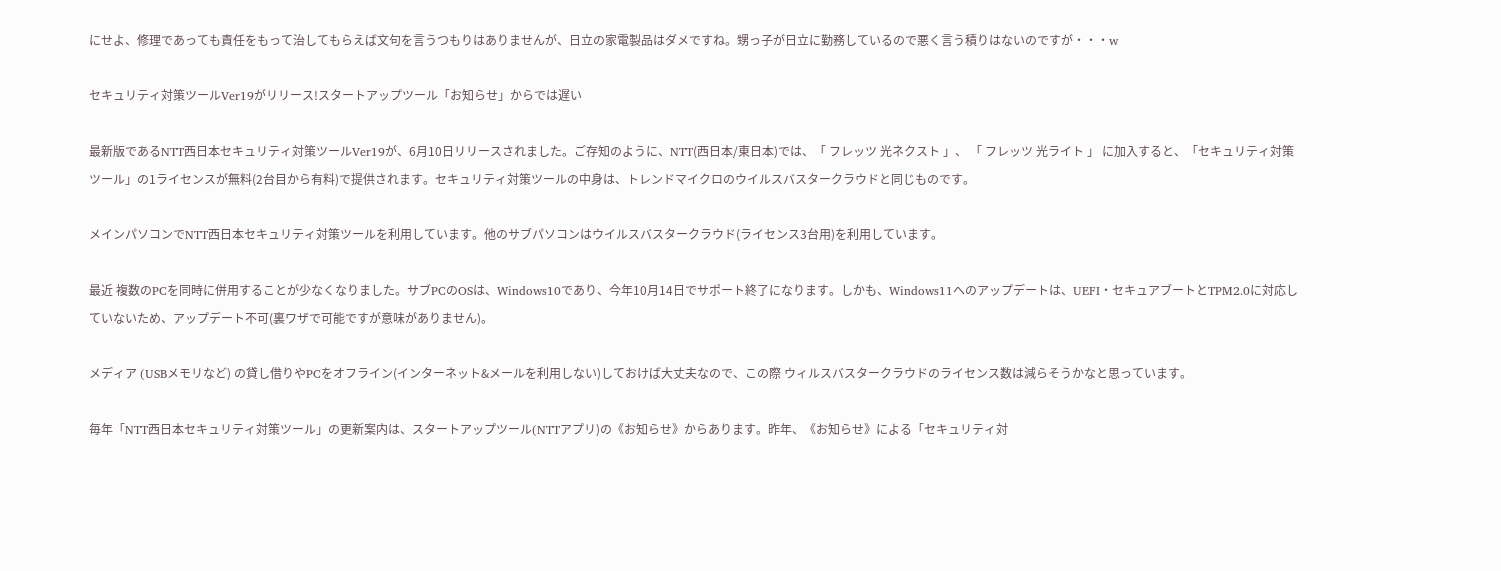にせよ、修理であっても責任をもって治してもらえば文句を言うつもりはありませんが、日立の家電製品はダメですね。甥っ子が日立に勤務しているので悪く言う積りはないのですが・・・w

セキュリティ対策ツールVer19がリリース!スタートアップツール「お知らせ」からでは遅い

最新版であるNTT西日本セキュリティ対策ツールVer19が、6月10日リリースされました。ご存知のように、NTT(西日本/東日本)では、「 フレッツ 光ネクスト 」、 「 フレッツ 光ライト 」 に加入すると、「セキュリティ対策ツール」の1ライセンスが無料(2台目から有料)で提供されます。セキュリティ対策ツールの中身は、トレンドマイクロのウイルスバスタークラウドと同じものです。

メインパソコンでNTT西日本セキュリティ対策ツールを利用しています。他のサブパソコンはウイルスバスタークラウド(ライセンス3台用)を利用しています。

最近 複数のPCを同時に併用することが少なくなりました。サブPCのOSは、Windows10であり、今年10月14日でサポート終了になります。しかも、Windows11へのアップデートは、UEFI・セキュアブートとTPM2.0に対応していないため、アップデート不可(裏ワザで可能ですが意味がありません)。

メディア (USBメモリなど) の貸し借りやPCをオフライン(インターネット&メールを利用しない)しておけば大丈夫なので、この際 ウィルスバスタークラウドのライセンス数は減らそうかなと思っています。

毎年「NTT西日本セキュリティ対策ツール」の更新案内は、スタートアップツール(NTTアプリ)の《お知らせ》からあります。昨年、《お知らせ》による「セキュリティ対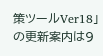策ツールVer18」の更新案内は9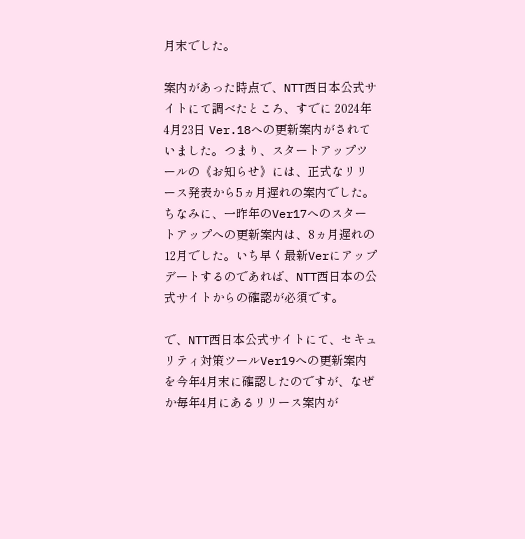月末でした。

案内があった時点で、NTT西日本公式サイトにて調べたところ、すでに 2024年4月23日 Ver.18への更新案内がされていました。つまり、スタートアップツールの《お知らせ》には、正式なリリース発表から5ヵ月遅れの案内でした。ちなみに、一昨年のVer17へのスタートアップへの更新案内は、8ヵ月遅れの12月でした。いち早く最新Verにアップデートするのであれば、NTT西日本の公式サイトからの確認が必須です。

で、NTT西日本公式サイトにて、セキュリティ対策ツールVer19への更新案内を今年4月末に確認したのですが、なぜか毎年4月にあるリリース案内が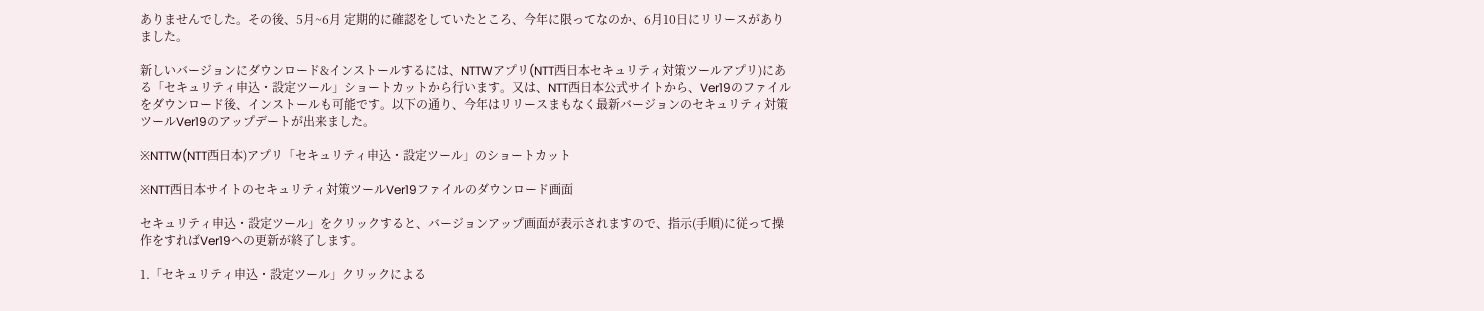ありませんでした。その後、5月~6月 定期的に確認をしていたところ、今年に限ってなのか、6月10日にリリースがありました。

新しいバージョンにダウンロード&インストールするには、NTTWアプリ(NTT西日本セキュリティ対策ツールアプリ)にある「セキュリティ申込・設定ツール」ショートカットから行います。又は、NTT西日本公式サイトから、Ver19のファイルをダウンロード後、インストールも可能です。以下の通り、今年はリリースまもなく最新バージョンのセキュリティ対策ツールVer19のアップデートが出来ました。

※NTTW(NTT西日本)アプリ「セキュリティ申込・設定ツール」のショートカット

※NTT西日本サイトのセキュリティ対策ツールVer19ファイルのダウンロード画面

セキュリティ申込・設定ツール」をクリックすると、バージョンアップ画面が表示されますので、指示(手順)に従って操作をすればVer19への更新が終了します。

1.「セキュリティ申込・設定ツール」クリックによる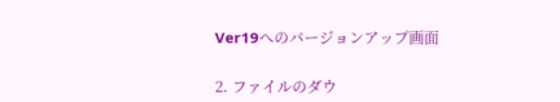Ver19へのバージョンアップ画面

2. ファイルのダウ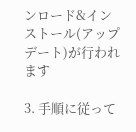ンロード&インストール(アップデート)が行われます

3. 手順に従って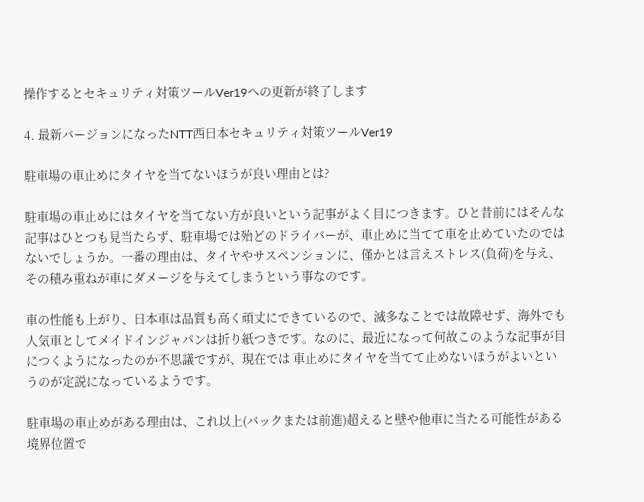操作するとセキュリティ対策ツールVer19への更新が終了します

4. 最新バージョンになったNTT西日本セキュリティ対策ツールVer19

駐車場の車止めにタイヤを当てないほうが良い理由とは?

駐車場の車止めにはタイヤを当てない方が良いという記事がよく目につきます。ひと昔前にはそんな記事はひとつも見当たらず、駐車場では殆どのドライバーが、車止めに当てて車を止めていたのではないでしょうか。一番の理由は、タイヤやサスペンションに、僅かとは言えストレス(負荷)を与え、その積み重ねが車にダメージを与えてしまうという事なのです。

車の性能も上がり、日本車は品質も高く頑丈にできているので、滅多なことでは故障せず、海外でも人気車としてメイドインジャパンは折り紙つきです。なのに、最近になって何故このような記事が目につくようになったのか不思議ですが、現在では 車止めにタイヤを当てて止めないほうがよいというのが定説になっているようです。

駐車場の車止めがある理由は、これ以上(バックまたは前進)超えると壁や他車に当たる可能性がある境界位置で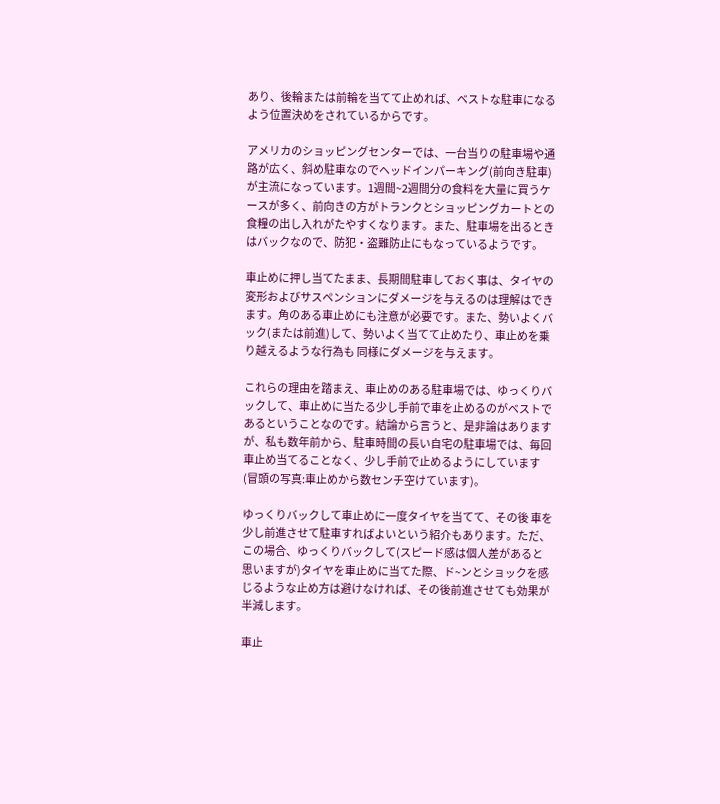あり、後輪または前輪を当てて止めれば、ベストな駐車になるよう位置決めをされているからです。

アメリカのショッピングセンターでは、一台当りの駐車場や通路が広く、斜め駐車なのでヘッドインパーキング(前向き駐車)が主流になっています。1週間~2週間分の食料を大量に買うケースが多く、前向きの方がトランクとショッピングカートとの食糧の出し入れがたやすくなります。また、駐車場を出るときはバックなので、防犯・盗難防止にもなっているようです。

車止めに押し当てたまま、長期間駐車しておく事は、タイヤの変形およびサスペンションにダメージを与えるのは理解はできます。角のある車止めにも注意が必要です。また、勢いよくバック(または前進)して、勢いよく当てて止めたり、車止めを乗り越えるような行為も 同様にダメージを与えます。

これらの理由を踏まえ、車止めのある駐車場では、ゆっくりバックして、車止めに当たる少し手前で車を止めるのがベストであるということなのです。結論から言うと、是非論はありますが、私も数年前から、駐車時間の長い自宅の駐車場では、毎回 車止め当てることなく、少し手前で止めるようにしています(冒頭の写真:車止めから数センチ空けています)。

ゆっくりバックして車止めに一度タイヤを当てて、その後 車を少し前進させて駐車すればよいという紹介もあります。ただ、この場合、ゆっくりバックして(スピード感は個人差があると思いますが)タイヤを車止めに当てた際、ド~ンとショックを感じるような止め方は避けなければ、その後前進させても効果が半減します。

車止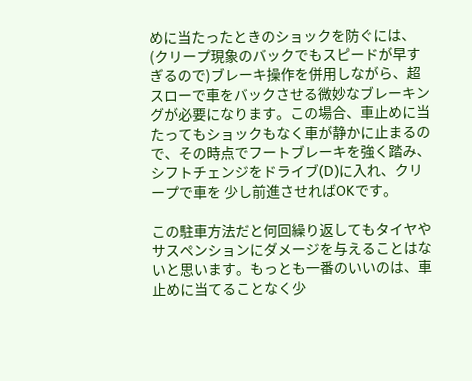めに当たったときのショックを防ぐには、(クリープ現象のバックでもスピードが早すぎるので)ブレーキ操作を併用しながら、超スローで車をバックさせる微妙なブレーキングが必要になります。この場合、車止めに当たってもショックもなく車が静かに止まるので、その時点でフートブレーキを強く踏み、シフトチェンジをドライブ(D)に入れ、クリープで車を 少し前進させればOKです。

この駐車方法だと何回繰り返してもタイヤやサスペンションにダメージを与えることはないと思います。もっとも一番のいいのは、車止めに当てることなく少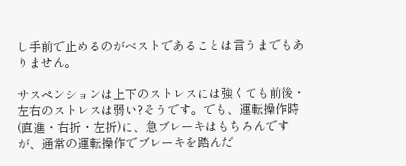し手前で止めるのがベストであることは言うまでもありません。

サスペンションは上下のストレスには強くても前後・左右のストレスは弱い?そうです。でも、運転操作時(直進・右折・左折)に、急ブレーキはもちろんですが、通常の運転操作でブレーキを踏んだ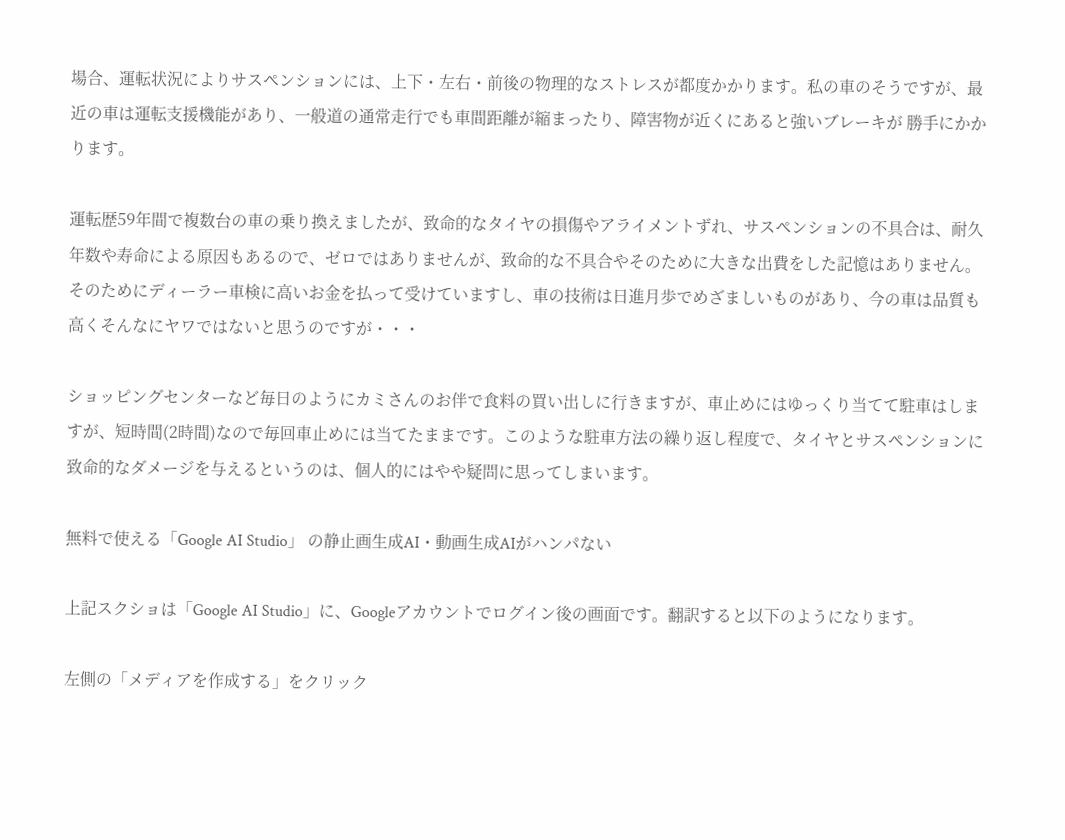場合、運転状況によりサスペンションには、上下・左右・前後の物理的なストレスが都度かかります。私の車のそうですが、最近の車は運転支援機能があり、一般道の通常走行でも車間距離が縮まったり、障害物が近くにあると強いブレーキが 勝手にかかります。

運転歴59年間で複数台の車の乗り換えましたが、致命的なタイヤの損傷やアライメントずれ、サスペンションの不具合は、耐久年数や寿命による原因もあるので、ゼロではありませんが、致命的な不具合やそのために大きな出費をした記憶はありません。そのためにディーラー車検に高いお金を払って受けていますし、車の技術は日進月歩でめざましいものがあり、今の車は品質も高くそんなにヤワではないと思うのですが・・・

ショッピングセンターなど毎日のようにカミさんのお伴で食料の買い出しに行きますが、車止めにはゆっくり当てて駐車はしますが、短時間(2時間)なので毎回車止めには当てたままです。このような駐車方法の繰り返し程度で、タイヤとサスペンションに致命的なダメージを与えるというのは、個人的にはやや疑問に思ってしまいます。

無料で使える「Google AI Studio」 の静止画生成AI・動画生成AIがハンパない

上記スクショは「Google AI Studio」に、Googleアカウントでログイン後の画面です。翻訳すると以下のようになります。

左側の「メディアを作成する」をクリック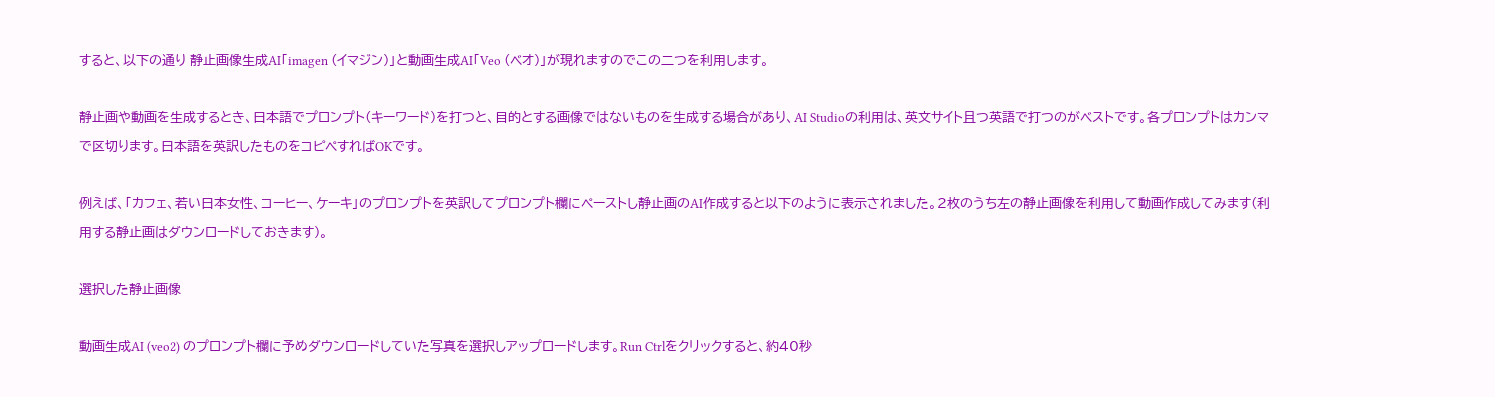すると、以下の通り 静止画像生成AI「imagen (イマジン)」と動画生成AI「Veo (ベオ)」が現れますのでこの二つを利用します。

静止画や動画を生成するとき、日本語でプロンプト(キーワード)を打つと、目的とする画像ではないものを生成する場合があり、AI Studioの利用は、英文サイト且つ英語で打つのがベストです。各プロンプトはカンマで区切ります。日本語を英訳したものをコピペすればOKです。

例えば、「カフェ、若い日本女性、コーヒー、ケーキ」のプロンプトを英訳してプロンプト欄にペーストし静止画のAI作成すると以下のように表示されました。2枚のうち左の静止画像を利用して動画作成してみます(利用する静止画はダウンロードしておきます)。

選択した静止画像

動画生成AI (veo2) のプロンプト欄に予めダウンロードしていた写真を選択しアップロードします。Run Ctrlをクリックすると、約40秒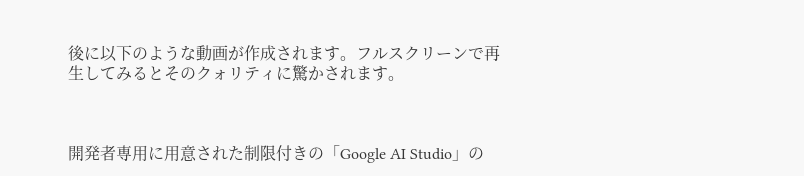後に以下のような動画が作成されます。フルスクリーンで再生してみるとそのクォリティに驚かされます。



開発者専用に用意された制限付きの「Google AI Studio」の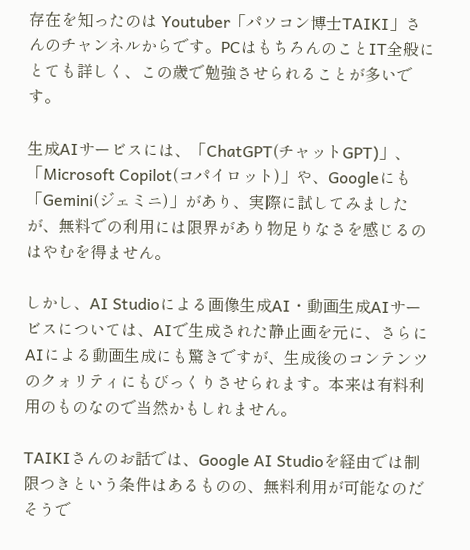存在を知ったのは Youtuber「パソコン博士TAIKI」さんのチャンネルからです。PCはもちろんのことIT全般にとても詳しく、この歳で勉強させられることが多いです。

生成AIサービスには、「ChatGPT(チャットGPT)」、「Microsoft Copilot(コパイロット)」や、Googleにも「Gemini(ジェミニ)」があり、実際に試してみましたが、無料での利用には限界があり物足りなさを感じるのはやむを得ません。

しかし、AI Studioによる画像生成AI・動画生成AIサービスについては、AIで生成された静止画を元に、さらにAIによる動画生成にも驚きですが、生成後のコンテンツのクォリティにもびっくりさせられます。本来は有料利用のものなので当然かもしれません。

TAIKIさんのお話では、Google AI Studioを経由では制限つきという条件はあるものの、無料利用が可能なのだそうで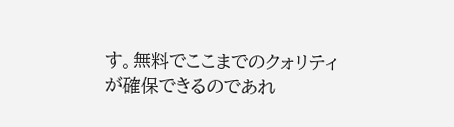す。無料でここまでのクォリティが確保できるのであれ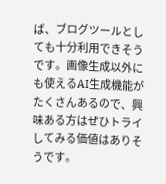ば、ブログツールとしても十分利用できそうです。画像生成以外にも使えるAI生成機能がたくさんあるので、興味ある方はぜひトライしてみる価値はありそうです。